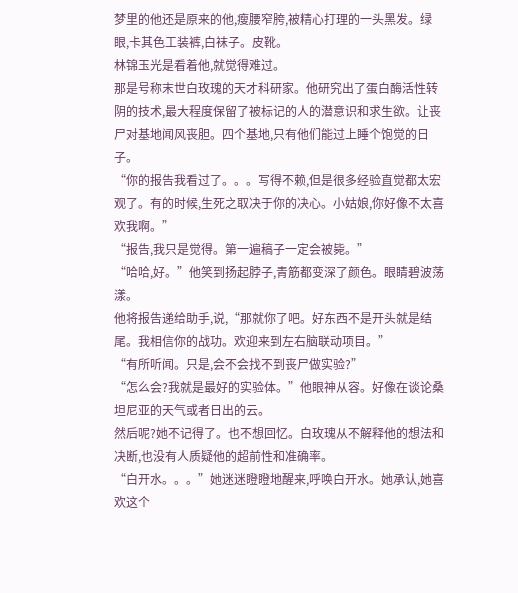梦里的他还是原来的他,瘦腰窄胯,被精心打理的一头黑发。绿眼,卡其色工装裤,白袜子。皮靴。
林锦玉光是看着他,就觉得难过。
那是号称末世白玫瑰的天才科研家。他研究出了蛋白酶活性转阴的技术,最大程度保留了被标记的人的潜意识和求生欲。让丧尸对基地闻风丧胆。四个基地,只有他们能过上睡个饱觉的日子。
“你的报告我看过了。。。写得不赖,但是很多经验直觉都太宏观了。有的时候,生死之取决于你的决心。小姑娘,你好像不太喜欢我啊。”
“报告,我只是觉得。第一遍稿子一定会被毙。”
“哈哈,好。”他笑到扬起脖子,青筋都变深了颜色。眼睛碧波荡漾。
他将报告递给助手,说,“那就你了吧。好东西不是开头就是结尾。我相信你的战功。欢迎来到左右脑联动项目。”
“有所听闻。只是,会不会找不到丧尸做实验?”
“怎么会?我就是最好的实验体。”他眼神从容。好像在谈论桑坦尼亚的天气或者日出的云。
然后呢?她不记得了。也不想回忆。白玫瑰从不解释他的想法和决断,也没有人质疑他的超前性和准确率。
“白开水。。。”她迷迷瞪瞪地醒来,呼唤白开水。她承认,她喜欢这个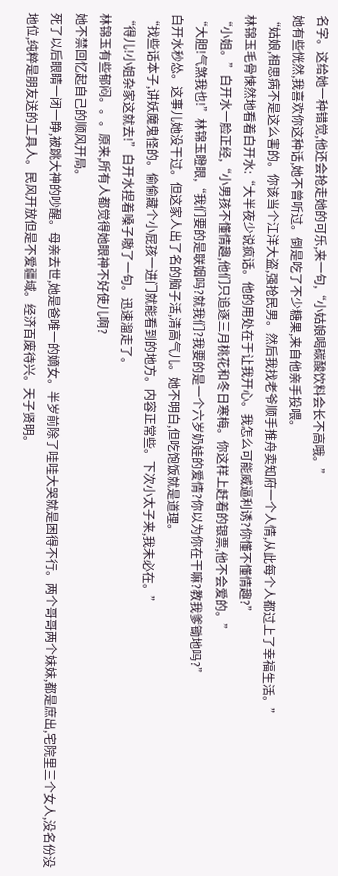名字。这给她一种错觉,他还会抢走她的可乐,来一句,“小姑娘喝碳酸饮料会长不高哦。”
她有些恍然,我喜欢你这种话,她不曾听过。倒是吃了不少糖果,来自他亲手投喂。
“姑娘,相思病不是这么害的。你该当个江洋大盗,强抢民男。然后我找老爷顺手推舟卖知府一个人情,从此每个人都过上了幸福生活。”
林锦玉毛骨悚然地看着白开水:“大半夜少说疯话。他的用处在于让我开心。我怎么可能威逼利诱?你懂不懂情趣?”
“小姐。”白开水一脸正经,“小男孩不懂情趣,他们只追逐三月桃花和冬日寒梅。你这样上赶着的银票,他不会爱的。”
“大胆!气煞我也!”林锦玉瞪眼,“我们要的是联姻吗?就我们?我要的是一个六岁奶娃的爱情?你以为你在干嘛?教我爹锄地吗?”
白开水秒怂。这事儿她没干过。但这家人出了名的脑子活,清高气儿。她不明白,但吃饱饭就是道理。
“找些话本子,讲妖魔鬼怪的。偷偷藏个小屁孩一进门就能看到的地方。内容正常些。下次小太子来,我未必在。”
“得儿!小姐杂家这就去!”白开水捏着嗓子嗷了一句。迅速溜走了。
林锦玉有些郁闷。。。原来,所有人都觉得她眼神不好使儿啊?
她不禁回忆起自己的顺风开局。
死了以后眼睛一闭一睁,被跳大神的吵醒。母亲去世,她是爸唯一的嫡女。半岁前除了哇哇大哭就是困得不行。两个哥哥两个妹妹,都是庶出,宅院里三个女人,没名份没地位,纯粹是朋友送的工具人。民风开放但是不爱疆域。经济百废待兴。天子贤明。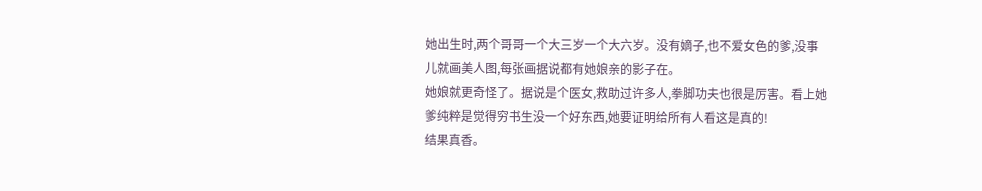她出生时,两个哥哥一个大三岁一个大六岁。没有嫡子,也不爱女色的爹,没事儿就画美人图,每张画据说都有她娘亲的影子在。
她娘就更奇怪了。据说是个医女,救助过许多人,拳脚功夫也很是厉害。看上她爹纯粹是觉得穷书生没一个好东西,她要证明给所有人看这是真的!
结果真香。